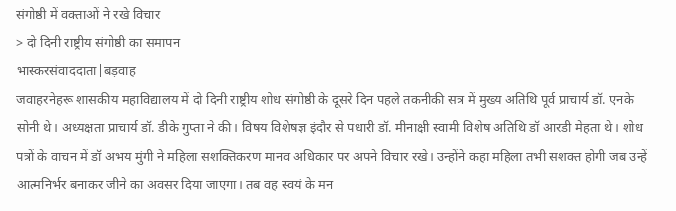संगोष्ठी में वक्ताओं ने रखे विचार
> दो दिनी राष्ट्रीय संगोष्ठी का समापन
भास्करसंवाददाता|बड़वाह
जवाहरनेहरू शासकीय महाविद्यालय में दो दिनी राष्ट्रीय शोध संगोष्ठी के दूसरे दिन पहले तकनीकी सत्र में मुख्य अतिथि पूर्व प्राचार्य डॉ. एनके सोनी थे। अध्यक्षता प्राचार्य डॉ. डीके गुप्ता ने की। विषय विशेषज्ञ इंदौर से पधारी डॉ. मीनाक्षी स्वामी विशेष अतिथि डॉ आरडी मेहता थे। शोध पत्रों के वाचन में डॉ अभय मुंगी ने महिला सशक्तिकरण मानव अधिकार पर अपने विचार रखे। उन्होंने कहा महिला तभी सशक्त होगी जब उन्हें आत्मनिर्भर बनाकर जीने का अवसर दिया जाएगा। तब वह स्वयं के मन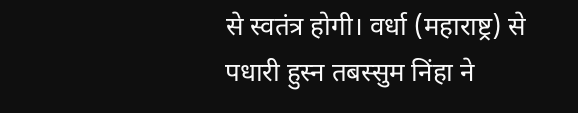से स्वतंत्र होगी। वर्धा (महाराष्ट्र) से पधारी हुस्न तबस्सुम निंहा ने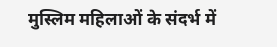मुस्लिम महिलाओं के संदर्भ में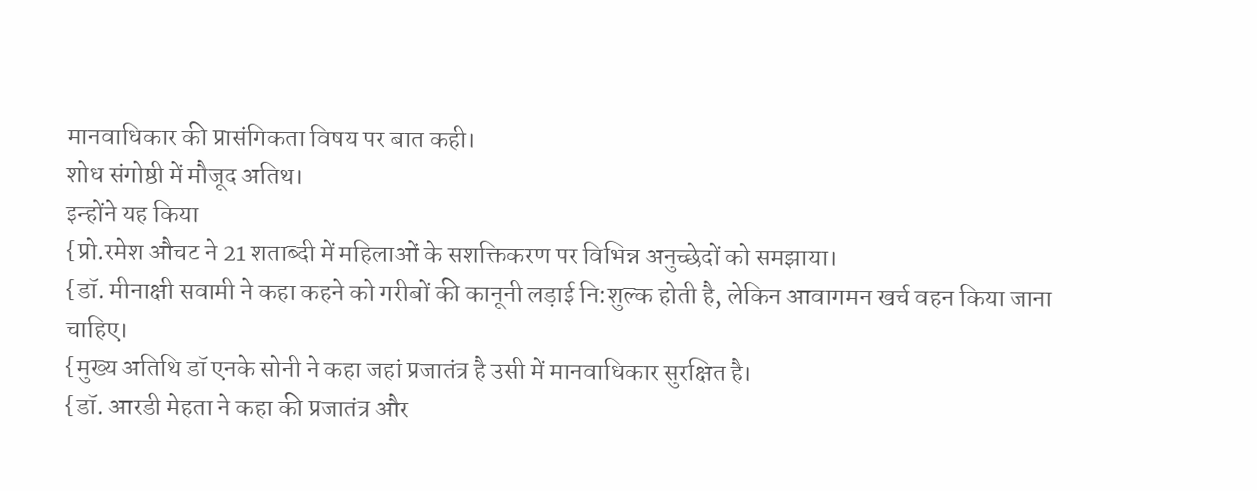मानवाधिकार की प्रासंगिकता विषय पर बात कही।
शोध संगोष्ठी में मौजूद अतिथ।
इन्होंने यह किया
{प्रो.रमेश औचट ने 21 शताब्दी में महिलाओं के सशक्तिकरण पर विभिन्न अनुच्छेदों को समझाया।
{डॉ. मीनाक्षी सवामी ने कहा कहने को गरीबों की कानूनी लड़ाई नि:शुल्क होती है, लेकिन आवागमन खर्च वहन किया जाना चाहिए।
{मुख्य अतिथि डॉ एनके सोनी ने कहा जहां प्रजातंत्र है उसी में मानवाधिकार सुरक्षित है।
{डॉ. आरडी मेहता ने कहा की प्रजातंत्र और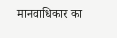मानवाधिकार का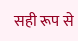सही रूप से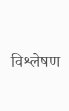विश्लेषण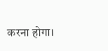करना होगा।